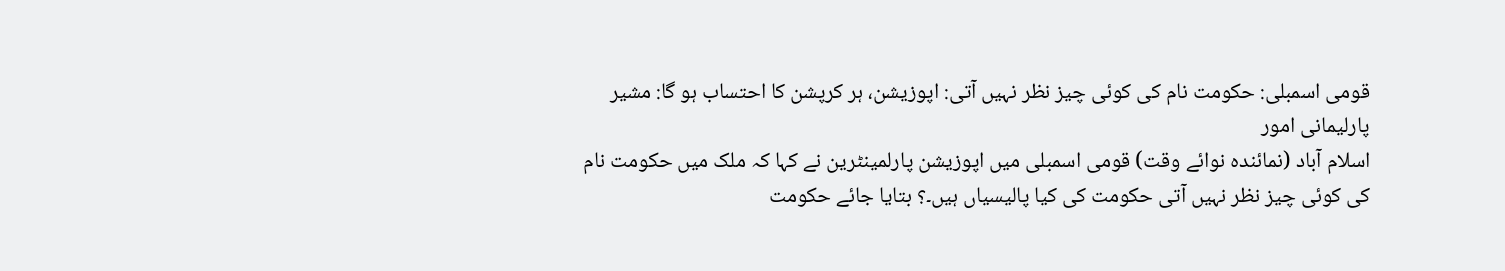قومی اسمبلی: حکومت نام کی کوئی چیز نظر نہیں آتی: اپوزیشن، ہر کرپشن کا احتساب ہو گا: مشیر پارلیمانی امور
اسلام آباد (نمائندہ نوائے وقت) قومی اسمبلی میں اپوزیشن پارلمینٹرین نے کہا کہ ملک میں حکومت نام کی کوئی چیز نظر نہیں آتی حکومت کی کیا پالیسیاں ہیں۔؟ بتایا جائے حکومت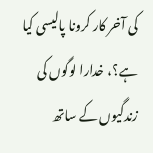کی آخر کار کرونا پالیسی کیا ہے؟، خدارا لوگوں کی زندگیوں کے ساتھ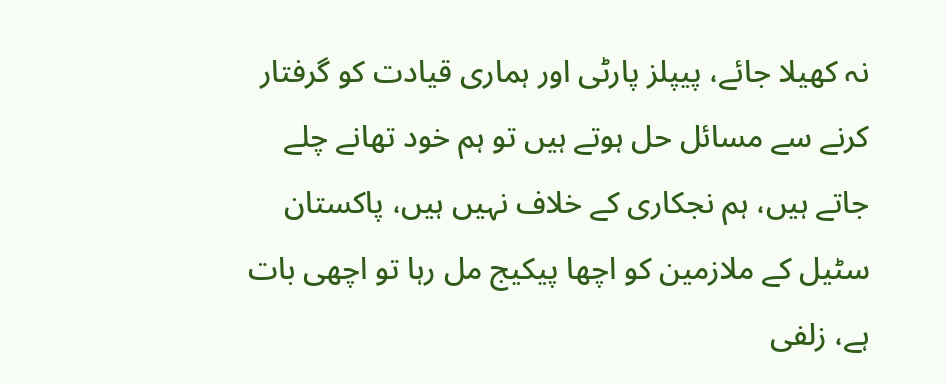نہ کھیلا جائے، پیپلز پارٹی اور ہماری قیادت کو گرفتار کرنے سے مسائل حل ہوتے ہیں تو ہم خود تھانے چلے جاتے ہیں، ہم نجکاری کے خلاف نہیں ہیں، پاکستان سٹیل کے ملازمین کو اچھا پیکیج مل رہا تو اچھی بات ہے، زلفی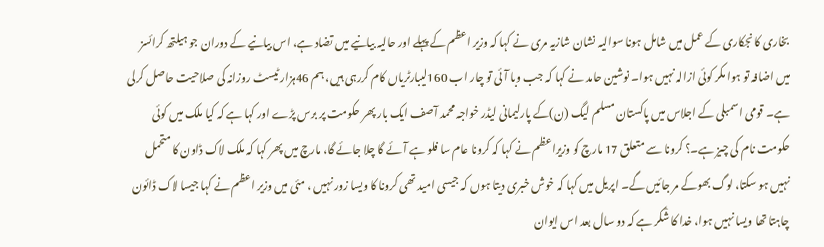بخاری کا نجکاری کے عمل میں شامل ہونا سوالیہ نشان شازیہ مری نے کہا کہ وزیر اعظم کے پہلے اور حالیہ بیانیے میں تضاد ہے، اس بیانیے کے دوران جو ہیلتھ کرائسز میں اضافہ تو ہوا مکر کوئی ازالہ نہیں ہوا۔ نوشین حامد نے کہا کہ جب وبا آئی تو چار اب 160لیبارٹریاں کام کررہی ہیں، ہم 46ہزار ٹیسٹ روزانہ کی صلاحیت حاصل کرلی ہے۔ قومی اسمبلی کے اجلاس میں پاکستان مسلم لیگ (ن)کے پارلیمانی لیڈر خواجہ محمد آصف ایک بار پھر حکومت پر برس پڑے اور کہا ہے کہ کیا ملک میں کوئی حکومت نام کی چیز ہے۔؟ کرونا سے متعلق 17 مارچ کو وزیراعظم نے کہا کہ کرونا عام سا فلو ہے آئے گا چلا جائے گا، مارچ میں پھر کہا کہ ملک لاک ڈاون کا متحمل نہیں ہو سکتا، لوگ بھوکے مر جائیں گے۔ اپریل میں کہا کہ خوش خبری دیتا ہوں کہ جیسی امید تھی کرونا کا ویسا زور نہیں ، مئی میں وزیر اعظم نے کہا جیسا لاک ڈائون چاہتا تھا ویسا نہیں ہوا، خدا کا شْکر ہے کہ دو سال بعد اس ایوان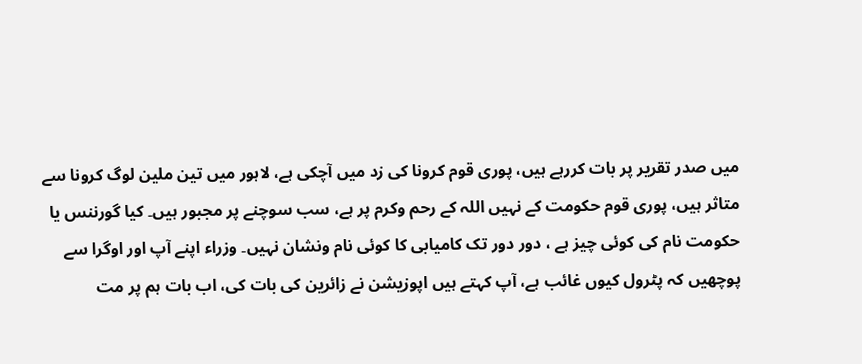میں صدر تقریر پر بات کررہے ہیں، پوری قوم کرونا کی زد میں آچکی ہے، لاہور میں تین ملین لوگ کرونا سے متاثر ہیں، پوری قوم حکومت کے نہیں اللہ کے رحم وکرم پر ہے، سب سوچنے پر مجبور ہیں۔ کیا گورننس یا حکومت نام کی کوئی چیز ہے ، دور دور تک کامیابی کا کوئی نام ونشان نہیں۔ وزراء اپنے آپ اور اوگرا سے پوچھیں کہ پٹرول کیوں غائب ہے، آپ کہتے ہیں اپوزیشن نے زائرین کی بات کی، اب بات ہم پر مت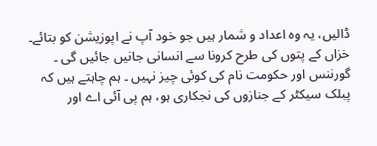ڈالیں، یہ وہ اعداد و شمار ہیں جو خود آپ نے اپوزیشن کو بتائے۔ خزاں کے پتوں کی طرح کرونا سے انسانی جانیں جائیں گی ۔ گورننس اور حکومت نام کی کوئی چیز نہیں ۔ ہم چاہتے ہیں کہ پبلک سیکٹر کے جنازوں کی نجکاری ہو، ہم پی آئی اے اور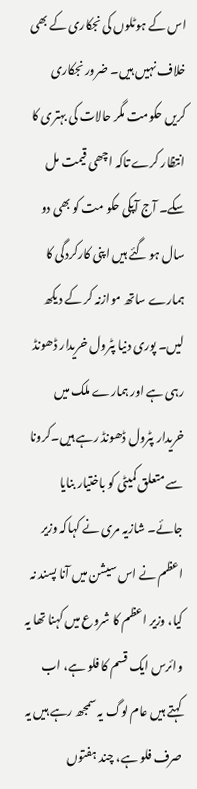اس کے ہوٹلوں کی نجکاری کے بھی خلاف نہیں ہیں۔ ضرور نجکاری کریں حکومت مگر حالات کی بہتری کا انتظار کرے تاکہ اچھی قیمت مل سکے۔ آج آپکی حکو مت کو بھی دو سال ہو گئے ہیں اپنی کارکردگی کا ہمارے ساتھ موازنہ کر کے دیکھ لیں۔ پوری دنیا پٹرول خریدار ڈھونڈ رہی ہے اور ہمارے ملک میں خریدار پٹرول ڈھونڈ رہے ہیں۔کرونا سے متعلق کمیٹی کو باختیار بنایا جائے۔ شازیہ مری نے کہاکہ وزیر اعظم نے اس سیشن میں آنا پسند نہ کیا، وزیر اعظم کا شروع میں کہنا تھا یہ وائرس ایک قسم کا فلو ہے، اب کہتے ہیں عام لوگ یہ سمجھ رہے ہیں یہ صرف فلو ہے، چند ہفتوں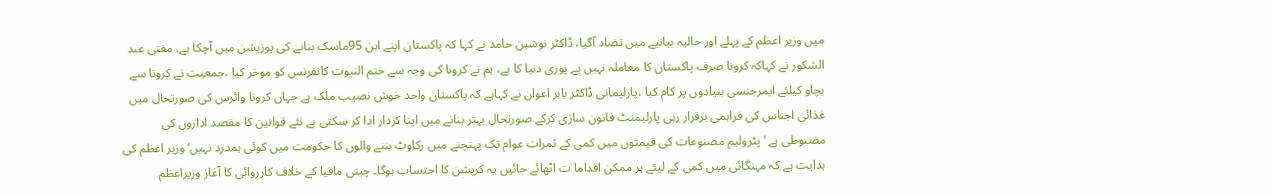میں وزیر اعظم کے پہلے اور حالیہ بیانیے میں تضاد آگیا، ڈاکٹر نوشین حامد نے کہا کہ پاکستان اپنے این 95ماسک بنانے کی پوزیشن میں آچکا ہے، مفتی عبد الشکور نے کہاکہ کرونا صرف پاکستان کا معاملہ نہیں ہے پوری دنیا کا ہے، ہم نے کرونا کی وجہ سے ختم النبوت کانفرنس کو موخر کیا ،جمعیت نے کرونا سے بچاو کیلئے ایمرجنسی بنیادوں پر کام کیا ،پارلیمانی ڈاکٹر بابر اعوان نے کہاہے کہ پاکستان واحد خوش نصیب ملک ہے جہاں کرونا وائرس کی صورتحال میں غذائی اجناس کی فراہمی برقرار رہی پارلیمنٹ قانون سازی کرکے صورتحال بہتر بنانے میں اپنا کردار ادا کر سکتی ہے نئے قوانین کا مقصد اداروں کی مضبوطی ہے ‘ پٹرولیم مصنوعات کی قیمتوں میں کمی کے ثمرات عوام تک پہنچنے میں رکاوٹ بننے والوں کا حکومت میں کوئی ہمدرد نہیں‘ وزیر اعظم کی ہدایت ہے کہ مہنگائی میں کمی کے لیئے ہر ممکن اقداما ت اٹھائے جائیں یہ کرپشن کا احتساب ہوگا۔ چینی مافیا کے خلاف کارروائی کا آغاز وزیراعظم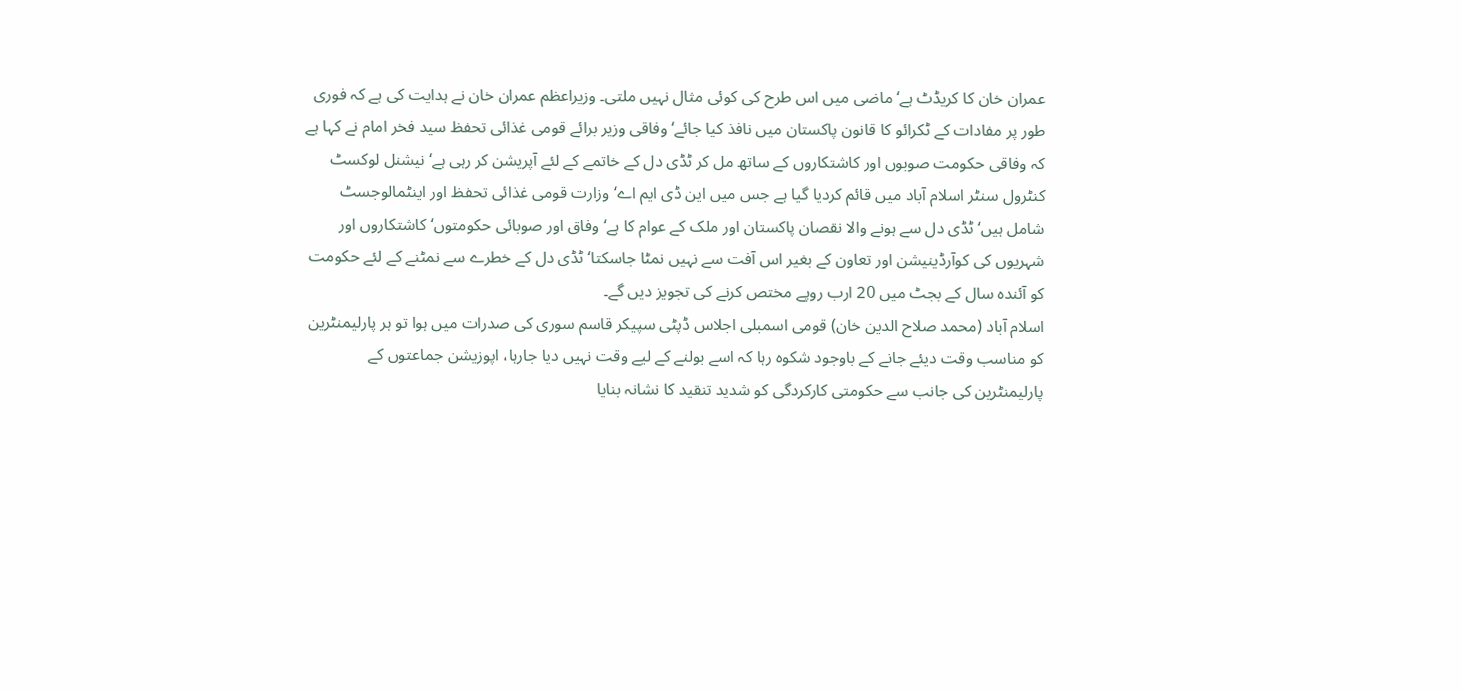عمران خان کا کریڈٹ ہے‘ ماضی میں اس طرح کی کوئی مثال نہیں ملتی۔ وزیراعظم عمران خان نے ہدایت کی ہے کہ فوری طور پر مفادات کے ٹکرائو کا قانون پاکستان میں نافذ کیا جائے‘ وفاقی وزیر برائے قومی غذائی تحفظ سید فخر امام نے کہا ہے کہ وفاقی حکومت صوبوں اور کاشتکاروں کے ساتھ مل کر ٹڈی دل کے خاتمے کے لئے آپریشن کر رہی ہے‘ نیشنل لوکسٹ کنٹرول سنٹر اسلام آباد میں قائم کردیا گیا ہے جس میں این ڈی ایم اے‘ وزارت قومی غذائی تحفظ اور اینٹمالوجسٹ شامل ہیں‘ ٹڈی دل سے ہونے والا نقصان پاکستان اور ملک کے عوام کا ہے‘ وفاق اور صوبائی حکومتوں‘ کاشتکاروں اور شہریوں کی کوآرڈینیشن اور تعاون کے بغیر اس آفت سے نہیں نمٹا جاسکتا‘ ٹڈی دل کے خطرے سے نمٹنے کے لئے حکومت کو آئندہ سال کے بجٹ میں 20 ارب روپے مختص کرنے کی تجویز دیں گے۔
اسلام آباد (محمد صلاح الدین خان) قومی اسمبلی اجلاس ڈپٹی سپیکر قاسم سوری کی صدرات میں ہوا تو ہر پارلیمنٹرین کو مناسب وقت دیئے جانے کے باوجود شکوہ رہا کہ اسے بولنے کے لیے وقت نہیں دیا جارہا، اپوزیشن جماعتوں کے پارلیمنٹرین کی جانب سے حکومتی کارکردگی کو شدید تنقید کا نشانہ بنایا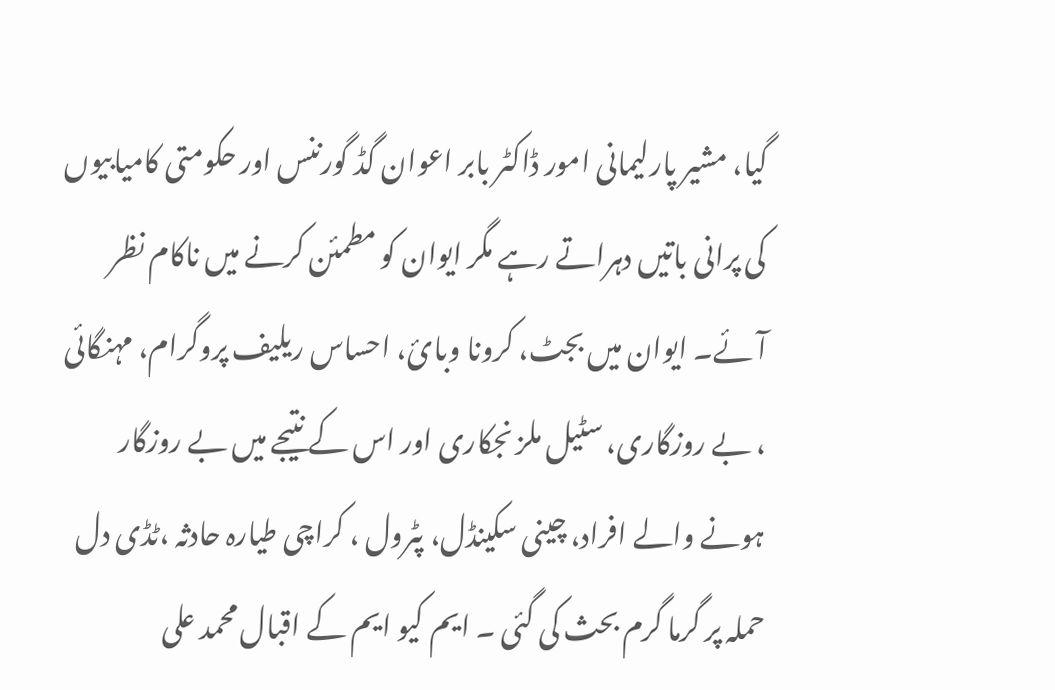گیا، مشیر پارلیمانی امور ڈاکٹر بابر اعوان گڈ گورننس اور حکومتی کامیابیوں کی پرانی باتیں دہراتے رہے مگر ایوان کو مطمئن کرنے میں ناکام نظر آئے۔ ایوان میں بجٹ، کرونا وبائ، احساس ریلیف پروگرام، مہنگائی ، بے روزگاری، سٹیل ملز نجکاری اور اس کے نتیجے میں بے روزگار ہونے والے افراد، چینی سکینڈل، پٹرول ، کراچی طیارہ حادثہ ،ٹڈی دل حملہ پر گرما گرم بحث کی گئی ۔ ایم کیو ایم کے اقبال محمد علی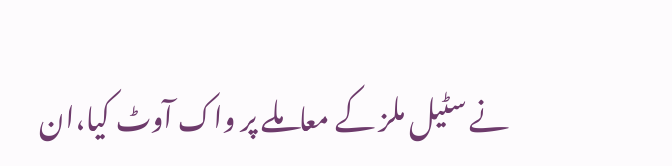نے سٹیل ملز کے معاملے پر واک آوٹ کیا،ان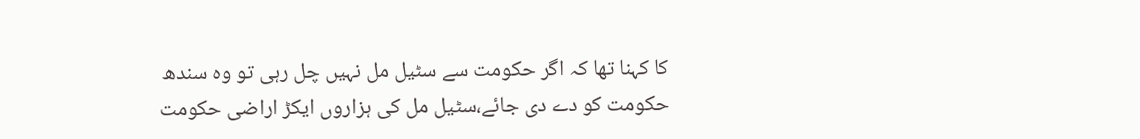کا کہنا تھا کہ اگر حکومت سے سٹیل مل نہیں چل رہی تو وہ سندھ حکومت کو دے دی جائے،سٹیل مل کی ہزاروں ایکڑ اراضی حکومت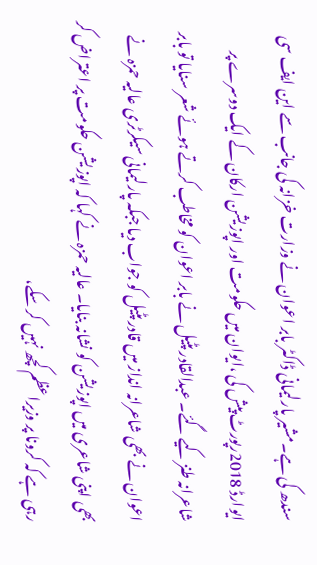سندھ کی ہے۔مشیر پارلیمانی ڈاکٹر بابر اعوان نے وزارت خزانہ کی جانب سے این ایف سی ایوارڈ 2018رپورٹ پیش کی ،ایوان میں حکومت اور اپوزیشن ارکان کے ایک دوسرے پر شاعرانہ طنز کیے گئے۔ عبدالقادر پٹیل نے بابر اعوان کو مخاطب کرتے ہوئے شعر سنایا تو بابر اعوان نے بھی شاعرانہ انداز میں قادر پٹیل کو جواب دیا جبکہ پارلیمانی سیکرٹری عالیہ حمزہ نے بھی اپنی شاعری میں اپوزیشن کو نشانہ بنایا۔ عالیہ حمزہ نے کہا کہ اپوزیشن حکومت پر اعتراض کر رہی ہے کہ کرونا پر وزیراعظم کچھ نہیں کر سکے،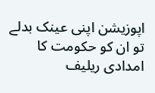اپوزیشن اپنی عینک بدلے تو ان کو حکومت کا امدادی ریلیف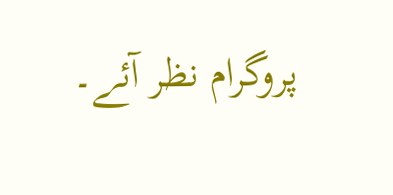پروگرام نظر آئے۔